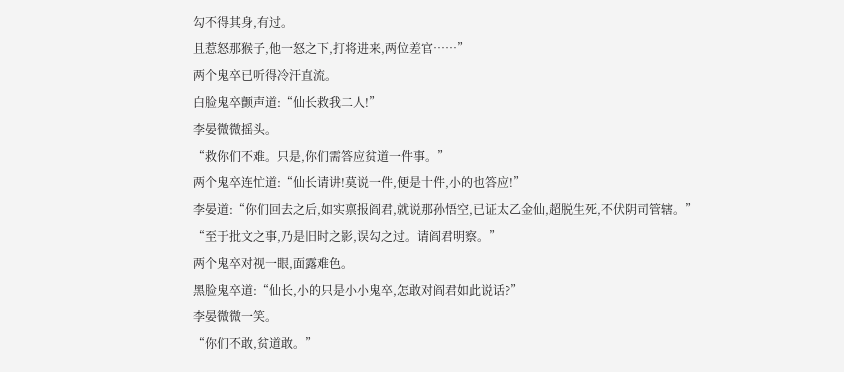勾不得其身,有过。
且惹怒那猴子,他一怒之下,打将进来,两位差官……”
两个鬼卒已听得冷汗直流。
白脸鬼卒颤声道:“仙长救我二人!”
李晏微微摇头。
“救你们不难。只是,你们需答应贫道一件事。”
两个鬼卒连忙道:“仙长请讲!莫说一件,便是十件,小的也答应!”
李晏道:“你们回去之后,如实禀报阎君,就说那孙悟空,已证太乙金仙,超脱生死,不伏阴司管辖。”
“至于批文之事,乃是旧时之影,误勾之过。请阎君明察。”
两个鬼卒对视一眼,面露难色。
黑脸鬼卒道:“仙长,小的只是小小鬼卒,怎敢对阎君如此说话?”
李晏微微一笑。
“你们不敢,贫道敢。”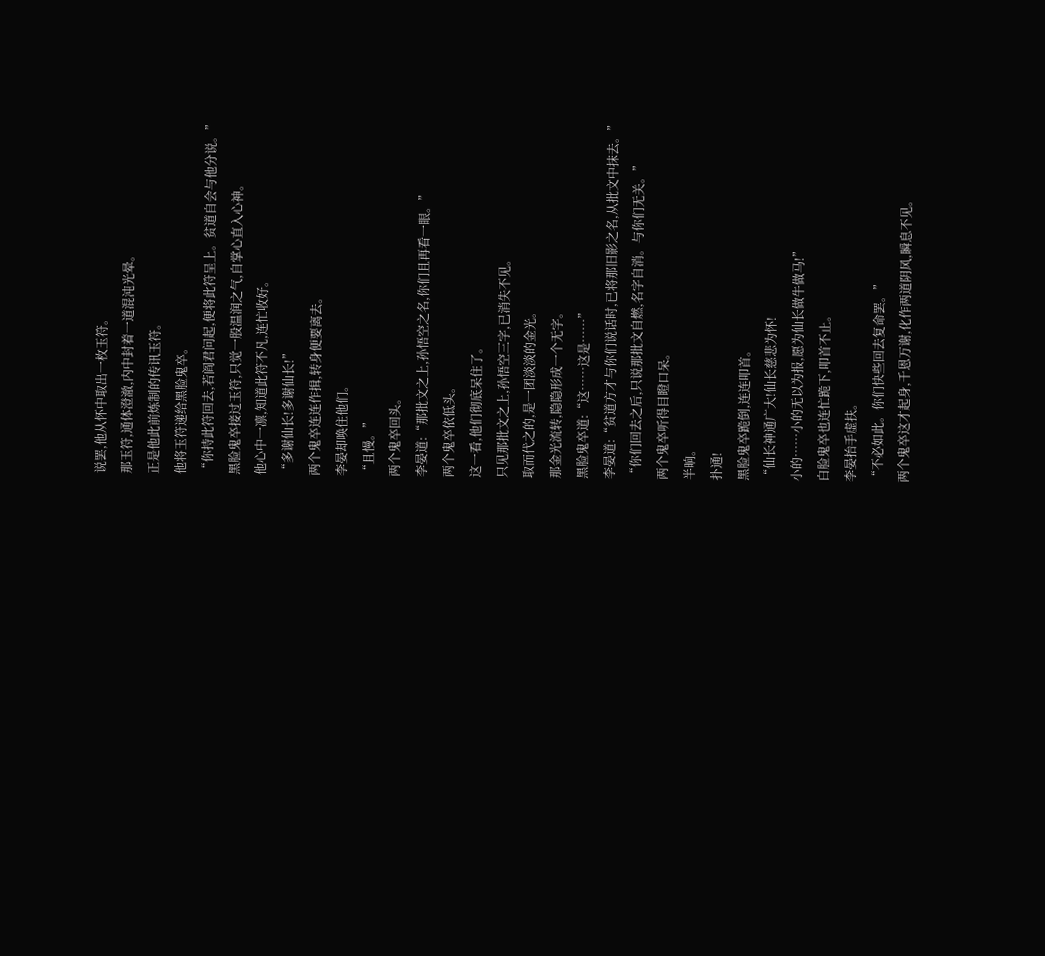说罢,他从怀中取出一枚玉符。
那玉符,通体澄澈,内中封着一道混沌光晕。
正是他此前炼制的传讯玉符。
他将玉符递给黑脸鬼卒。
“你持此符回去,若阎君问起,便将此符呈上。贫道自会与他分说。”
黑脸鬼卒接过玉符,只觉一股温润之气,自掌心直入心神。
他心中一凛,知道此符不凡,连忙收好。
“多谢仙长!多谢仙长!”
两个鬼卒连连作揖,转身便要离去。
李晏却唤住他们。
“且慢。”
两个鬼卒回头。
李晏道:“那批文之上,孙悟空之名,你们且再看一眼。”
两个鬼卒依低头。
这一看,他们彻底呆住了。
只见那批文之上,孙悟空三字,已消失不见。
取而代之的,是一团淡淡的金光。
那金光流转,隐隐形成一个无字。
黑脸鬼卒道:“这……这是……”
李晏道:“贫道方才与你们说话时,已将那旧影之名,从批文中抹去。”
“你们回去之后,只说那批文自燃,名字自消。与你们无关。”
两个鬼卒听得目瞪口呆。
半晌。
扑通!
黑脸鬼卒跪倒,连连叩首。
“仙长神通广大!仙长慈悲为怀!
小的……小的无以为报,愿为仙长做牛做马!”
白脸鬼卒也连忙跪下,叩首不止。
李晏抬手虚扶。
“不必如此。你们快些回去复命罢。”
两个鬼卒这才起身,千恩万谢,化作两道阴风,瞬息不见。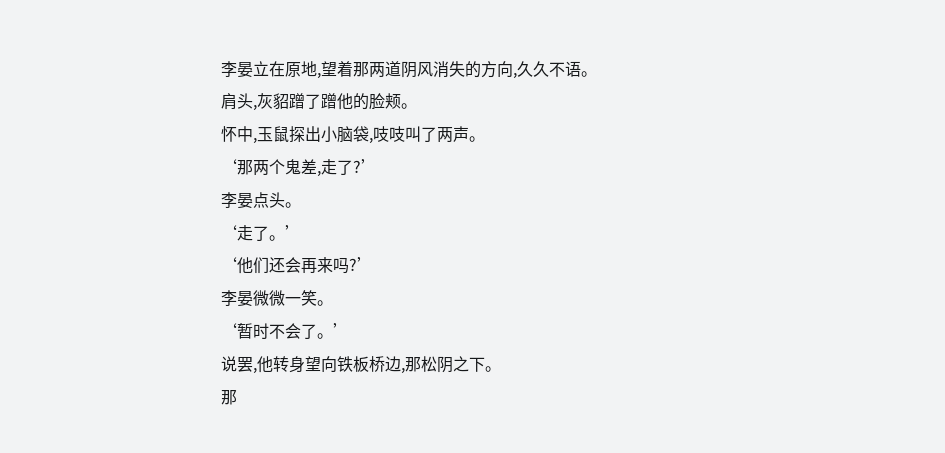李晏立在原地,望着那两道阴风消失的方向,久久不语。
肩头,灰貂蹭了蹭他的脸颊。
怀中,玉鼠探出小脑袋,吱吱叫了两声。
‘那两个鬼差,走了?’
李晏点头。
‘走了。’
‘他们还会再来吗?’
李晏微微一笑。
‘暂时不会了。’
说罢,他转身望向铁板桥边,那松阴之下。
那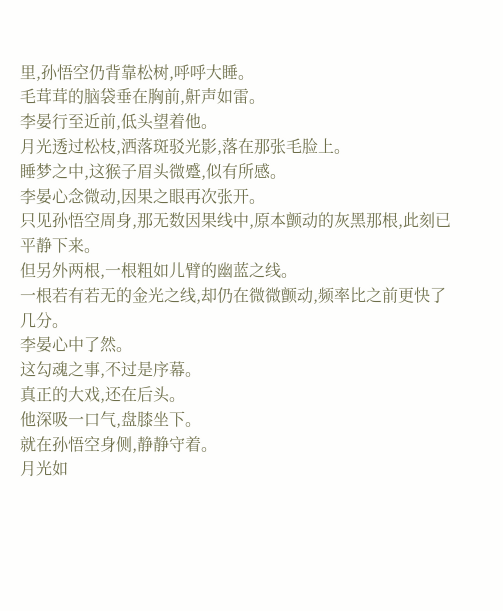里,孙悟空仍背靠松树,呼呼大睡。
毛茸茸的脑袋垂在胸前,鼾声如雷。
李晏行至近前,低头望着他。
月光透过松枝,洒落斑驳光影,落在那张毛脸上。
睡梦之中,这猴子眉头微蹙,似有所感。
李晏心念微动,因果之眼再次张开。
只见孙悟空周身,那无数因果线中,原本颤动的灰黑那根,此刻已平静下来。
但另外两根,一根粗如儿臂的幽蓝之线。
一根若有若无的金光之线,却仍在微微颤动,频率比之前更快了几分。
李晏心中了然。
这勾魂之事,不过是序幕。
真正的大戏,还在后头。
他深吸一口气,盘膝坐下。
就在孙悟空身侧,静静守着。
月光如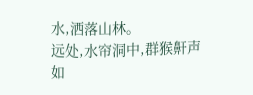水,洒落山林。
远处,水帘洞中,群猴鼾声如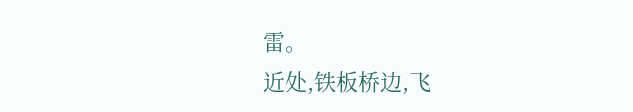雷。
近处,铁板桥边,飞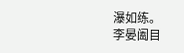瀑如练。
李晏阖目